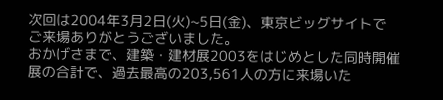次回は2004年3月2日(火)~5日(金)、東京ビッグサイトで
ご来場ありがとうございました。
おかげさまで、建築・建材展2003をはじめとした同時開催展の合計で、過去最高の203,561人の方に来場いた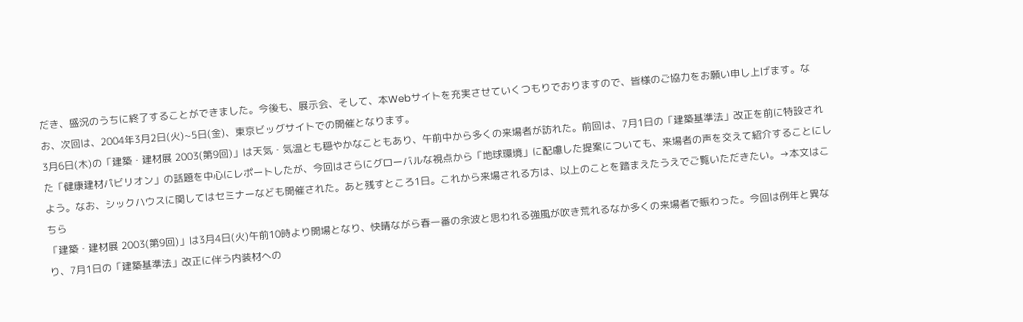だき、盛況のうちに終了することができました。今後も、展示会、そして、本Webサイトを充実させていくつもりでおりますので、皆様のご協力をお願い申し上げます。なお、次回は、2004年3月2日(火)~5日(金)、東京ビッグサイトでの開催となります。
3月6日(木)の「建築・建材展 2003(第9回)」は天気・気温とも穏やかなこともあり、午前中から多くの来場者が訪れた。前回は、7月1日の「建築基準法」改正を前に特設された「健康建材パビリオン」の話題を中心にレポートしたが、今回はさらにグローバルな視点から「地球環境」に配慮した提案についても、来場者の声を交えて紹介することにしよう。なお、シックハウスに関してはセミナーなども開催された。あと残すところ1日。これから来場される方は、以上のことを踏まえたうえでご覧いただきたい。→本文はこちら
「建築・建材展 2003(第9回)」は3月4日(火)午前10時より開場となり、快晴ながら春一番の余波と思われる強風が吹き荒れるなか多くの来場者で賑わった。今回は例年と異なり、7月1日の「建築基準法」改正に伴う内装材への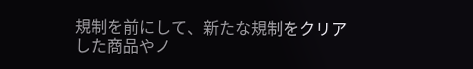規制を前にして、新たな規制をクリアした商品やノ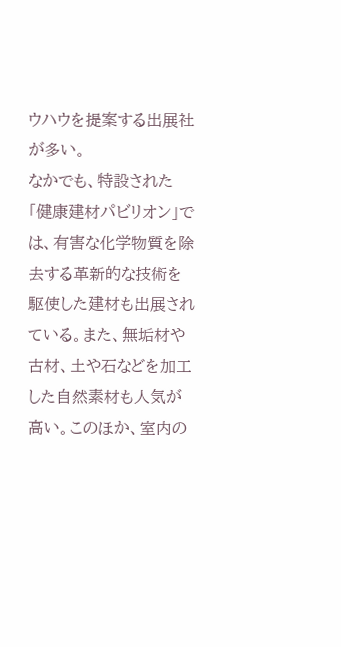ウハウを提案する出展社が多い。
なかでも、特設された「健康建材パビリオン」では、有害な化学物質を除去する革新的な技術を駆使した建材も出展されている。また、無垢材や古材、土や石などを加工した自然素材も人気が高い。このほか、室内の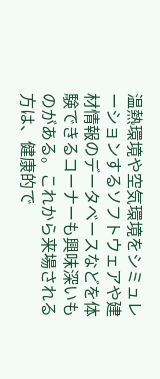温熱環境や空気環境をシミュレーションするソフトウェアや建材情報のデータベースなどを体験できるコーナーも興味深いものがある。これから来場される方は、健康的で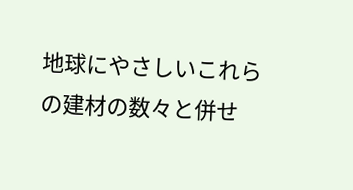地球にやさしいこれらの建材の数々と併せ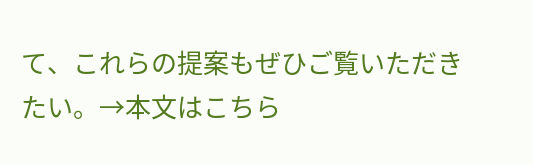て、これらの提案もぜひご覧いただきたい。→本文はこちら